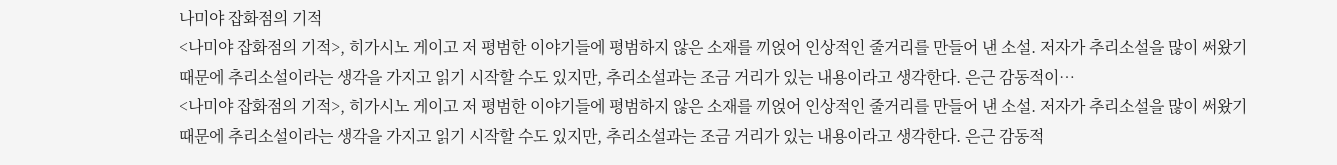나미야 잡화점의 기적
<나미야 잡화점의 기적>, 히가시노 게이고 저 평범한 이야기들에 평범하지 않은 소재를 끼얹어 인상적인 줄거리를 만들어 낸 소설. 저자가 추리소설을 많이 써왔기 때문에 추리소설이라는 생각을 가지고 읽기 시작할 수도 있지만, 추리소설과는 조금 거리가 있는 내용이라고 생각한다. 은근 감동적이…
<나미야 잡화점의 기적>, 히가시노 게이고 저 평범한 이야기들에 평범하지 않은 소재를 끼얹어 인상적인 줄거리를 만들어 낸 소설. 저자가 추리소설을 많이 써왔기 때문에 추리소설이라는 생각을 가지고 읽기 시작할 수도 있지만, 추리소설과는 조금 거리가 있는 내용이라고 생각한다. 은근 감동적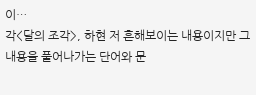이…
각<달의 조각>, 하현 저 흔해보이는 내용이지만 그 내용을 풀어나가는 단어와 문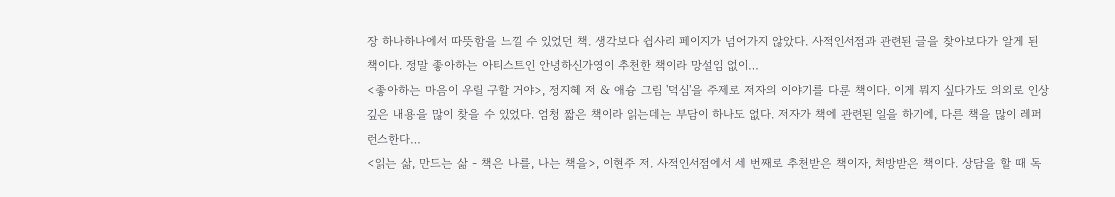장 하나하나에서 따뜻함을 느낄 수 있었던 책. 생각보다 쉽사리 페이지가 넘어가지 않았다. 사적인서점과 관련된 글을 찾아보다가 알게 된 책이다. 정말 좋아하는 아티스트인 안녕하신가영이 추천한 책이라 망설임 없이…
<좋아하는 마음이 우릴 구할 거야>, 정지혜 저 & 애슝 그림 '덕심'을 주제로 저자의 이야기를 다룬 책이다. 이게 뭐지 싶다가도 의외로 인상깊은 내용을 많이 찾을 수 있었다. 엄청 짧은 책이라 읽는데는 부담이 하나도 없다. 저자가 책에 관련된 일을 하기에, 다른 책을 많이 레퍼런스한다…
<읽는 삶, 만드는 삶 - 책은 나를, 나는 책을>, 이현주 저. 사적인서점에서 세 번째로 추천받은 책이자, 처방받은 책이다. 상담을 할 때 독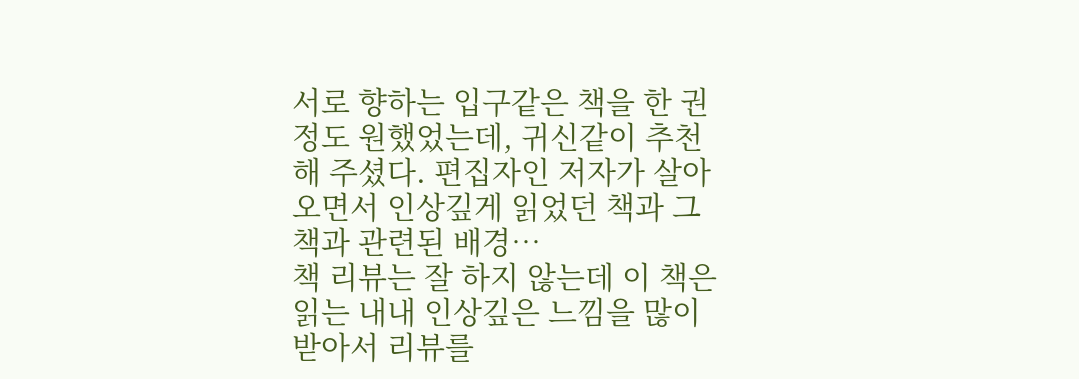서로 향하는 입구같은 책을 한 권정도 원했었는데, 귀신같이 추천해 주셨다. 편집자인 저자가 살아오면서 인상깊게 읽었던 책과 그 책과 관련된 배경…
책 리뷰는 잘 하지 않는데 이 책은 읽는 내내 인상깊은 느낌을 많이 받아서 리뷰를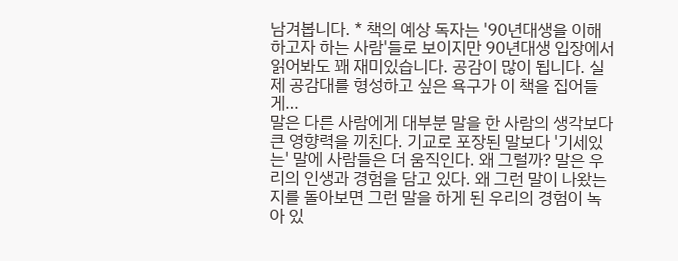남겨봅니다. * 책의 예상 독자는 '90년대생을 이해하고자 하는 사람'들로 보이지만 90년대생 입장에서 읽어봐도 꽤 재미있습니다. 공감이 많이 됩니다. 실제 공감대를 형성하고 싶은 욕구가 이 책을 집어들게…
말은 다른 사람에게 대부분 말을 한 사람의 생각보다 큰 영향력을 끼친다. 기교로 포장된 말보다 '기세있는' 말에 사람들은 더 움직인다. 왜 그럴까? 말은 우리의 인생과 경험을 담고 있다. 왜 그런 말이 나왔는지를 돌아보면 그런 말을 하게 된 우리의 경험이 녹아 있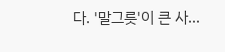다. '말그릇'이 큰 사…